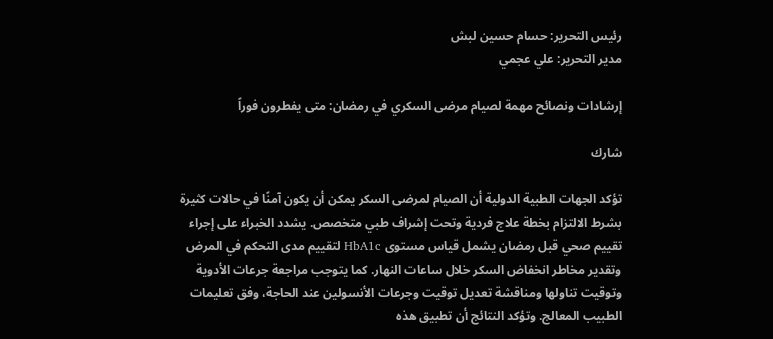رئيس التحرير: حسام حسين لبش
مدير التحرير: علي عجمي

إرشادات ونصائح مهمة لصيام مرضى السكري في رمضان: متى يفطرون فوراً

شارك

تؤكد الجهات الطبية الدولية أن الصيام لمرضى السكر يمكن أن يكون آمنًا في حالات كثيرة بشرط الالتزام بخطة علاج فردية وتحت إشراف طبي متخصص. يشدد الخبراء على إجراء تقييم صحي قبل رمضان يشمل قياس مستوى HbA1c لتقييم مدى التحكم في المرض وتقدير مخاطر انخفاض السكر خلال ساعات النهار. كما يتوجب مراجعة جرعات الأدوية وتوقيت تناولها ومناقشة تعديل توقيت وجرعات الأنسولين عند الحاجة، وفق تعليمات الطبيب المعالج. وتؤكد النتائج أن تطبيق هذه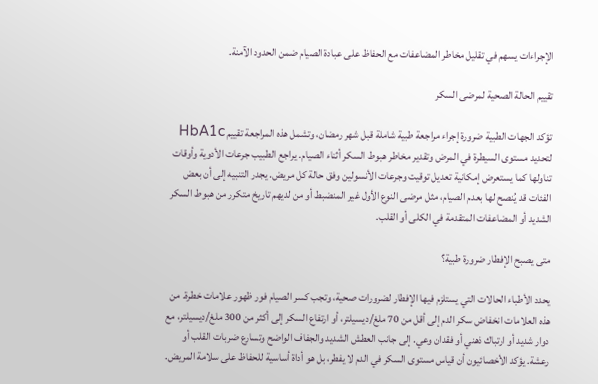الإجراءات يسهم في تقليل مخاطر المضاعفات مع الحفاظ على عبادة الصيام ضمن الحدود الآمنة.

تقييم الحالة الصحية لمرضى السكر

تؤكد الجهات الطبية ضرورة إجراء مراجعة طبية شاملة قبل شهر رمضان، وتشمل هذه المراجعة تقييم HbA1c لتحديد مستوى السيطرة في المرض وتقدير مخاطر هبوط السكر أثناء الصيام. يراجع الطبيب جرعات الأدوية وأوقات تناولها كما يستعرض إمكانية تعديل توقيت وجرعات الأنسولين وفق حالة كل مريض. يجدر التنبيه إلى أن بعض الفئات قد يُنصح لها بعدم الصيام، مثل مرضى النوع الأول غير المنضبط أو من لديهم تاريخ متكرر من هبوط السكر الشديد أو المضاعفات المتقدمة في الكلى أو القلب.

متى يصبح الإفطار ضرورة طبية؟

يحدد الأطباء الحالات التي يستلزم فيها الإفطار لضرورات صحية، وتجب كسر الصيام فور ظهور علامات خطرة. من هذه العلامات انخفاض سكر الدم إلى أقل من 70 ملغ/ديسيلتر، أو ارتفاع السكر إلى أكثر من 300 ملغ/ديسيلتر، مع دوار شديد أو ارتباك ذهني أو فقدان وعي. إلى جانب العطش الشديد والجفاف الواضح وتسارع ضربات القلب أو رعشة. يؤكد الأخصائيون أن قياس مستوى السكر في الدم لا يفطر، بل هو أداة أساسية للحفاظ على سلامة المريض.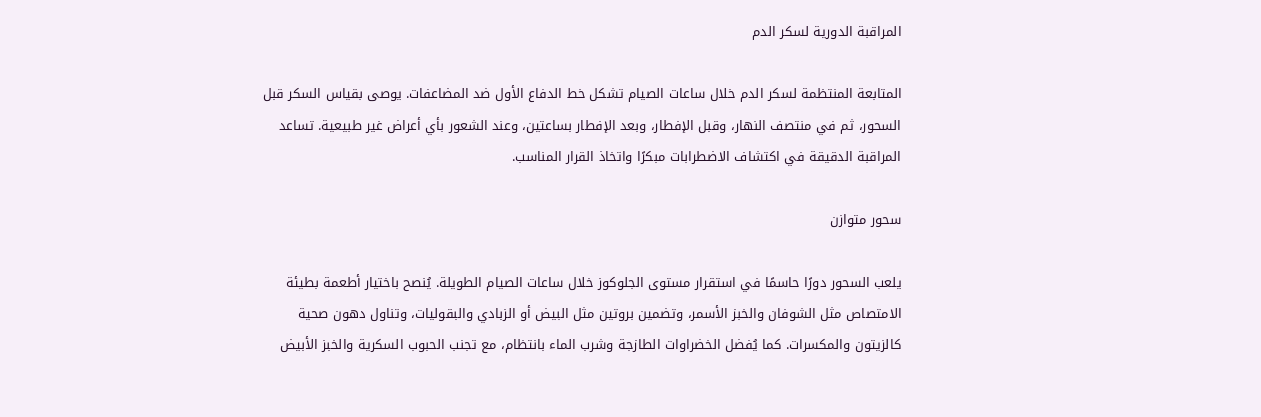المراقبة الدورية لسكر الدم

المتابعة المنتظمة لسكر الدم خلال ساعات الصيام تشكل خط الدفاع الأول ضد المضاعفات. يوصى بقياس السكر قبل السحور، ثم في منتصف النهار، وقبل الإفطار، وبعد الإفطار بساعتين، وعند الشعور بأي أعراض غير طبيعية. تساعد المراقبة الدقيقة في اكتشاف الاضطرابات مبكرًا واتخاذ القرار المناسب.

سحور متوازن

يلعب السحور دورًا حاسمًا في استقرار مستوى الجلوكوز خلال ساعات الصيام الطويلة. يُنصح باختيار أطعمة بطيئة الامتصاص مثل الشوفان والخبز الأسمر، وتضمين بروتين مثل البيض أو الزبادي والبقوليات، وتناول دهون صحية كالزيتون والمكسرات. كما يُفضل الخضراوات الطازجة وشرب الماء بانتظام، مع تجنب الحبوب السكرية والخبز الأبيض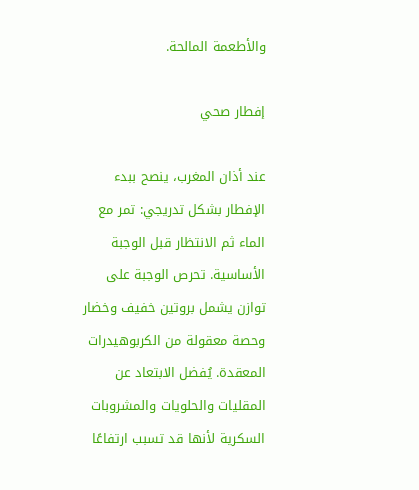والأطعمة المالحة.

إفطار صحي

عند أذان المغرب، ينصح ببدء الإفطار بشكل تدريجي: تمر مع الماء ثم الانتظار قبل الوجبة الأساسية. تحرص الوجبة على توازن يشمل بروتين خفيف وخضار وحصة معقولة من الكربوهيدرات المعقدة. يُفضل الابتعاد عن المقليات والحلويات والمشروبات السكرية لأنها قد تسبب ارتفاعًا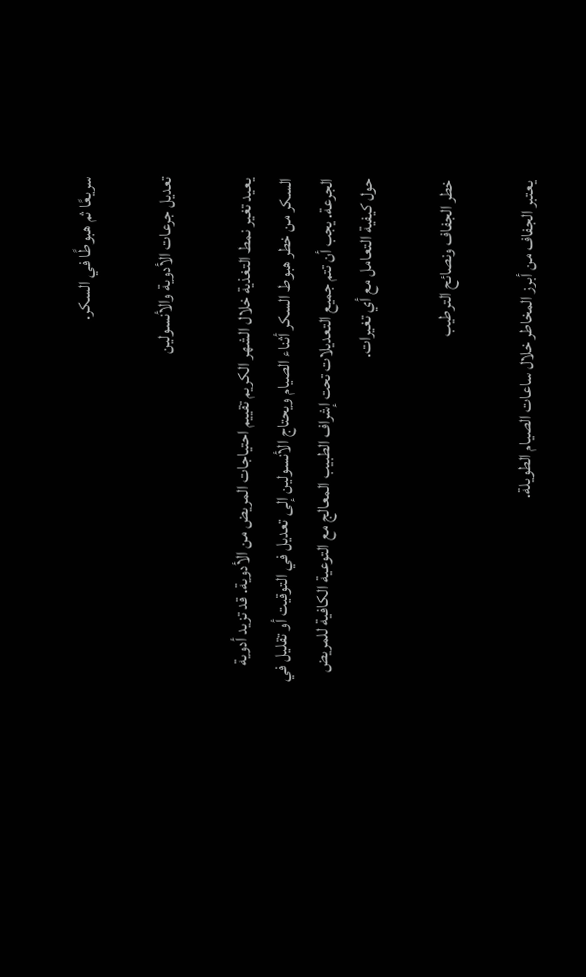سريعًا ثم هبوطًا في السكر.

تعديل جرعات الأدوية والأنسولين

يعيد تغير نمط التغذية خلال الشهر الكريم تقييم احتياجات المريض من الأدوية. قد تزيد أدوية السكر من خطر هبوط السكر أثناء الصيام ويحتاج الأنسولين إلى تعديل في التوقيت أو تقليل في الجرعة. يجب أن تتم جميع التعديلات تحت إشراف الطبيب المعالج مع التوعية الكافية للمريض حول كيفية التعامل مع أي تغيرات.

خطر الجفاف ونصائح الترطيب

يعتبر الجفاف من أبرز المخاطر خلال ساعات الصيام الطويلة.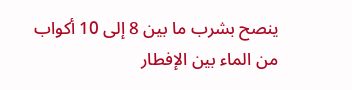ينصح بشرب ما بين 8 إلى 10 أكواب من الماء بين الإفطار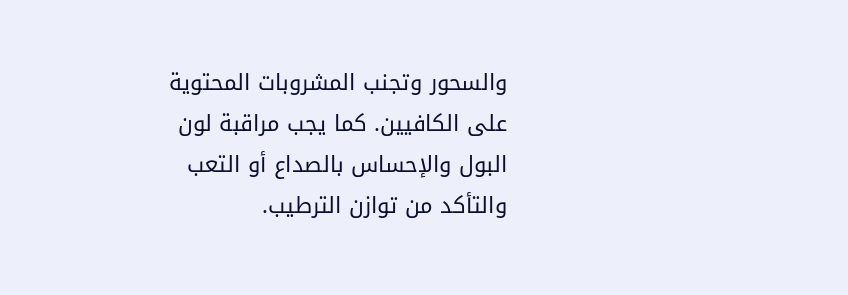والسحور وتجنب المشروبات المحتوية على الكافيين. كما يجب مراقبة لون البول والإحساس بالصداع أو التعب والتأكد من توازن الترطيب.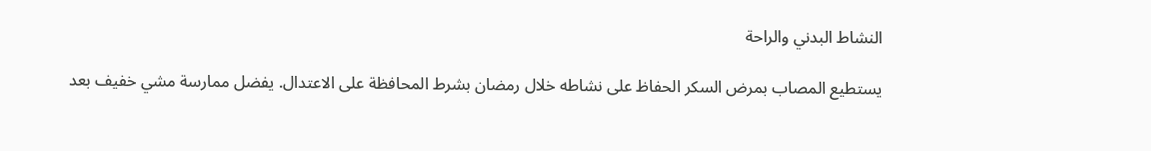النشاط البدني والراحة

يستطيع المصاب بمرض السكر الحفاظ على نشاطه خلال رمضان بشرط المحافظة على الاعتدال. يفضل ممارسة مشي خفيف بعد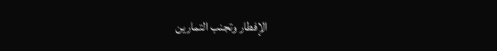الإفطار وتجنب التمارين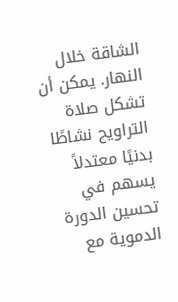الشاقة خلال النهار. يمكن أن تشكل صلاة التراويح نشاطًا بدنيًا معتدلاً يسهم في تحسين الدورة الدموية مع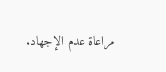مراعاة عدم الإجهاد.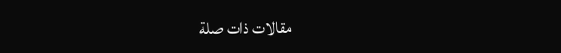مقالات ذات صلة